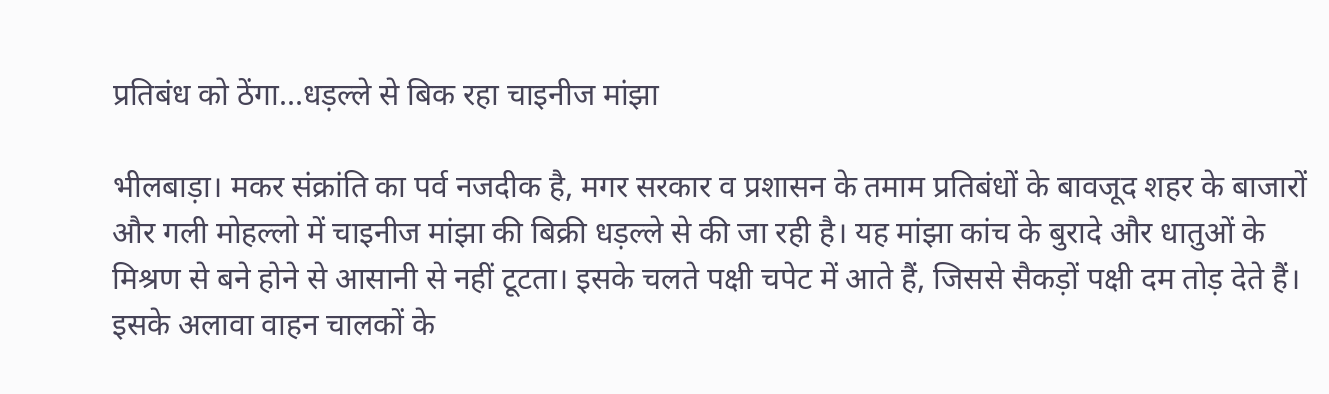प्रतिबंध को ठेंगा...धड़ल्ले से बिक रहा चाइनीज मांझा

भीलबाड़ा। मकर संक्रांति का पर्व नजदीक है, मगर सरकार व प्रशासन के तमाम प्रतिबंधों के बावजूद शहर के बाजारों और गली मोहल्लो में चाइनीज मांझा की बिक्री धड़ल्ले से की जा रही है। यह मांझा कांच के बुरादे और धातुओं के मिश्रण से बने होने से आसानी से नहीं टूटता। इसके चलते पक्षी चपेट में आते हैं, जिससे सैकड़ों पक्षी दम तोड़ देते हैं। इसके अलावा वाहन चालकों के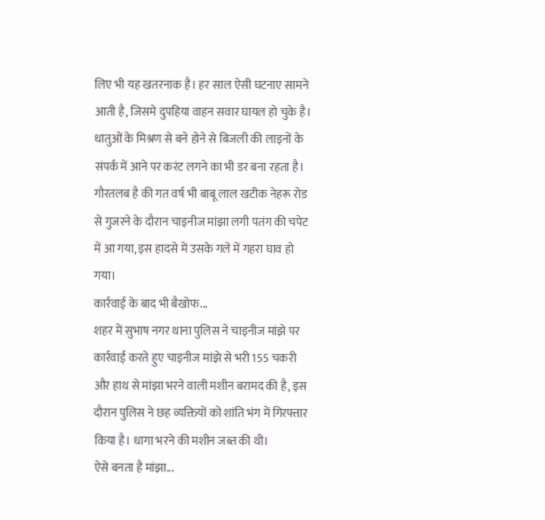लिए भी यह खतरनाक है। हर साल ऐसी घटनाए सामने आती है, जिसमे दुपहिया वाहन सवार घायल हो चुके है। धातुओं के मिश्रण से बने होने से बिजली की लाइनों के संपर्क में आने पर करंट लगने का भी डर बना रहता है। गौरतलब है की गत वर्ष भी बाबू लाल खटीक नेहरू रोड से गुजरने के दौरान चाइनीज मांझा लगी पतंग की चपेट में आ गया, इस हादसे में उसके गले में गहरा घाव हो गया।
कार्रवाई के बाद भी बैखोफ...
शहर में सुभाष नगर थाना पुलिस ने चाइनीज मांझे पर कार्रवाई करते हुए चाइनीज मांझे से भरी 155 चकरी और हाथ से मांझा भरने वाली मशीन बरामद की है, इस दौरान पुलिस ने छह व्यक्तियों को शांति भंग में गिरफ्तार किया है। धागा भरने की मशीन जब्त की थी।
ऐसे बनता है मांझा...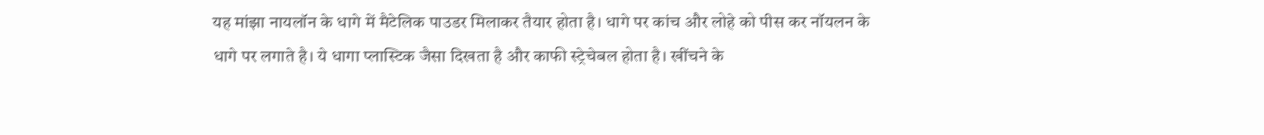यह मांझा नायलॉन के धागे में मैटेलिक पाउडर मिलाकर तैयार होता है। धागे पर कांच और लोहे को पीस कर नॉयलन के धागे पर लगाते है। ये धागा प्लास्टिक जैसा दिखता है और काफी स्ट्रेचेबल होता है। खींचने के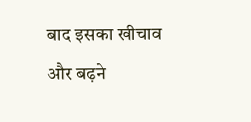बाद इसका खीचाव और बढ़ने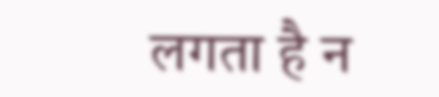लगता है न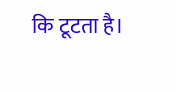कि टूटता है।